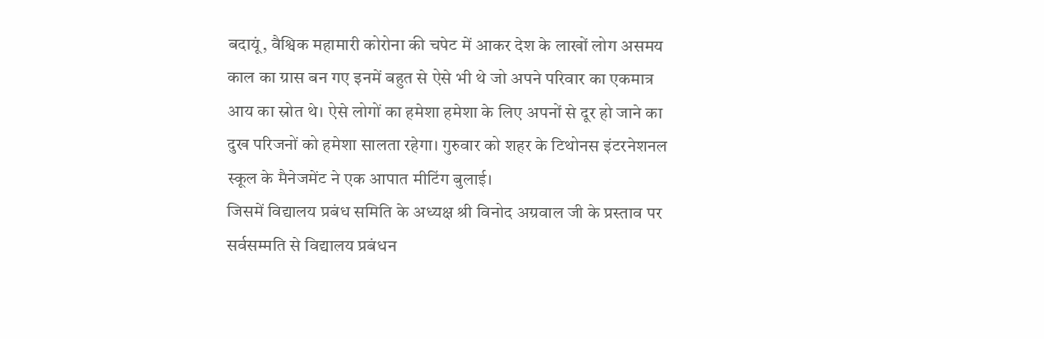बदायूं, वैश्विक महामारी कोरोना की चपेट में आकर देश के लाखों लोग असमय काल का ग्रास बन गए इनमें बहुत से ऐसे भी थे जो अपने परिवार का एकमात्र आय का स्रोत थे। ऐसे लोगों का हमेशा हमेशा के लिए अपनों से दूर हो जाने का दुख परिजनों को हमेशा सालता रहेगा। गुरुवार को शहर के टिथोनस इंटरनेशनल स्कूल के मैनेजमेंट ने एक आपात मीटिंग बुलाई।
जिसमें विद्यालय प्रबंध समिति के अध्यक्ष श्री विनोद अग्रवाल जी के प्रस्ताव पर सर्वसम्मति से विद्यालय प्रबंधन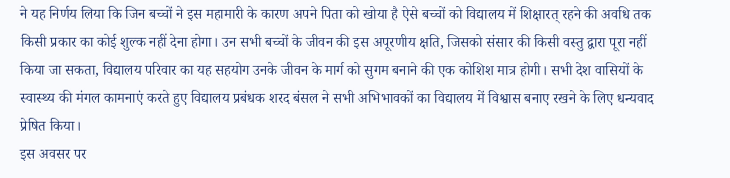ने यह निर्णय लिया कि जिन बच्चों ने इस महामारी के कारण अपने पिता को खोया है ऐसे बच्चों को विद्यालय में शिक्षारत् रहने की अवधि तक किसी प्रकार का कोई शुल्क नहीं देना होगा। उन सभी बच्चों के जीवन की इस अपूरणीय क्षति, जिसको संसार की किसी वस्तु द्वारा पूरा नहीं किया जा सकता, विद्यालय परिवार का यह सहयोग उनके जीवन के मार्ग को सुगम बनाने की एक कोशिश मात्र होगी। सभी देश वासियों के स्वास्थ्य की मंगल कामनाएं करते हुए विद्यालय प्रबंधक शरद बंसल ने सभी अभिभावकों का विद्यालय में विश्वास बनाए रखने के लिए धन्यवाद प्रेषित किया।
इस अवसर पर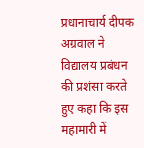प्रधानाचार्य दीपक अग्रवाल ने विद्यालय प्रबंधन की प्रशंसा करते हुए कहा कि इस महामारी में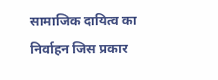सामाजिक दायित्व का निर्वाहन जिस प्रकार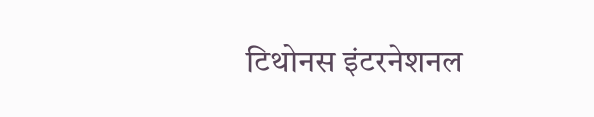टिथोनस इंटरनेशनल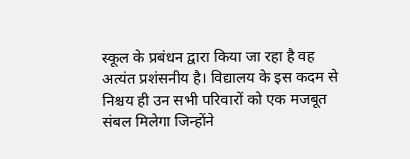स्कूल के प्रबंधन द्वारा किया जा रहा है वह अत्यंत प्रशंसनीय है। विद्यालय के इस कदम से निश्चय ही उन सभी परिवारों को एक मजबूत संबल मिलेगा जिन्होंने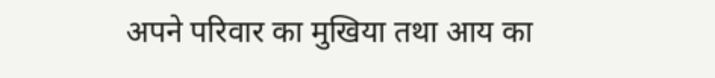अपने परिवार का मुखिया तथा आय का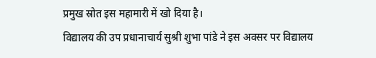प्रमुख स्रोत इस महामारी में खो दिया है।
विद्यालय की उप प्रधानाचार्य सुश्री शुभा पांडे ने इस अवसर पर विद्यालय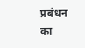प्रबंधन का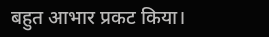बहुत आभार प्रकट किया।